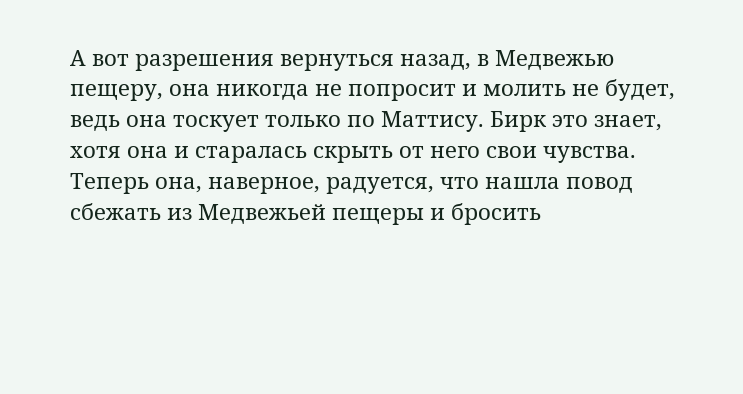А вот разрешения вернуться назад, в Медвежью пещеру, она никогда не попросит и молить не будет, ведь она тоскует только по Маттису. Бирк это знает, хотя она и старалась скрыть от него свои чувства. Теперь она, наверное, радуется, что нашла повод сбежать из Медвежьей пещеры и бросить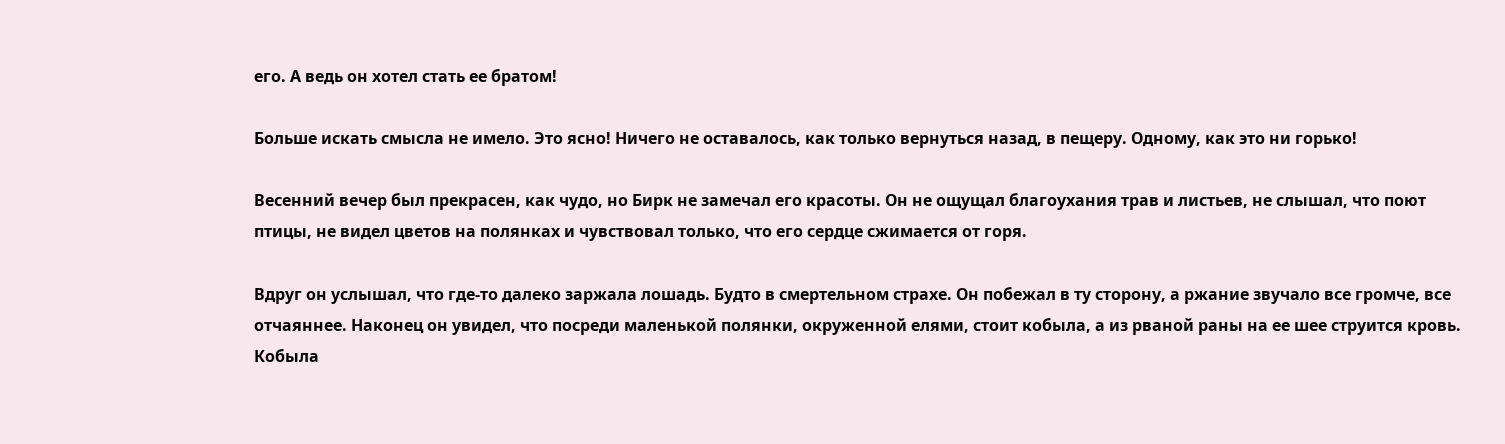его. А ведь он хотел стать ее братом!

Больше искать смысла не имело. Это ясно! Ничего не оставалось, как только вернуться назад, в пещеру. Одному, как это ни горько!

Весенний вечер был прекрасен, как чудо, но Бирк не замечал его красоты. Он не ощущал благоухания трав и листьев, не слышал, что поют птицы, не видел цветов на полянках и чувствовал только, что его сердце сжимается от горя.

Вдруг он услышал, что где-то далеко заржала лошадь. Будто в смертельном страхе. Он побежал в ту сторону, а ржание звучало все громче, все отчаяннее. Наконец он увидел, что посреди маленькой полянки, окруженной елями, стоит кобыла, а из рваной раны на ее шее струится кровь. Кобыла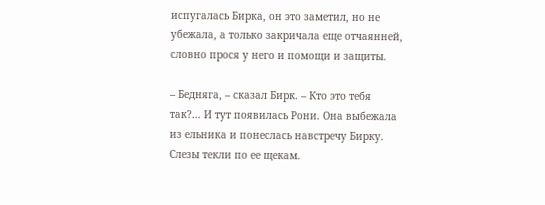испугалась Бирка, он это заметил, но не убежала, а только закричала еще отчаянней, словно прося у него и помощи и защиты.

– Бедняга, – сказал Бирк. – Кто это тебя так?… И тут появилась Рони. Она выбежала из ельника и понеслась навстречу Бирку. Слезы текли по ее щекам.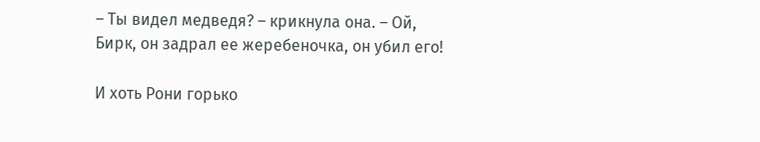– Ты видел медведя? – крикнула она. – Ой, Бирк, он задрал ее жеребеночка, он убил его!

И хоть Рони горько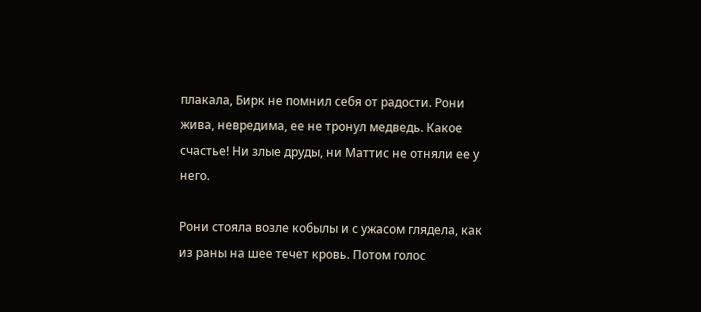плакала, Бирк не помнил себя от радости. Рони жива, невредима, ее не тронул медведь. Какое счастье! Ни злые друды, ни Маттис не отняли ее у него.

Рони стояла возле кобылы и с ужасом глядела, как из раны на шее течет кровь. Потом голос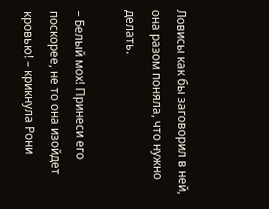Ловисы как бы заговорил в ней, она разом поняла, что нужно делать.

– Белый мох! Принеси его поскорее, не то она изойдет кровью! – крикнула Рони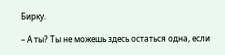Бирку.

– А ты? Ты не можешь здесь остаться одна, если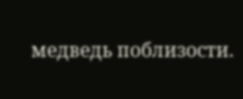медведь поблизости.